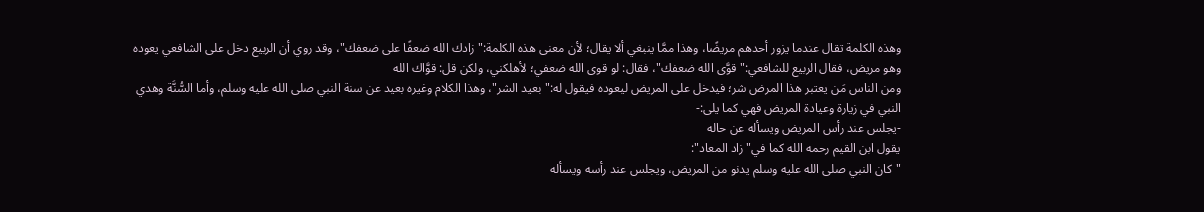وهذه الكلمة تقال عندما يزور أحدهم مريضًا، وهذا ممَّا ينبغي ألا يقال؛ لأن معنى هذه الكلمة:"زادك الله ضعفًا على ضعفك"، وقد روي أن الربيع دخل على الشافعي يعوده وهو مريض، فقال الربيع للشافعي:"قوَّى الله ضعفك"، فقال: لو قوى الله ضعفي؛ لأهلكني، ولكن قل: قوَّاك الله
ومن الناس مَن يعتبر هذا المرض شر؛ فيدخل على المريض ليعوده فيقول له:"بعيد الشر"، وهذا الكلام وغيره بعيد عن سنة النبي صلى الله عليه وسلم، وأما السُّنَّة وهدي النبي في زيارة وعيادة المريض فهي كما يلى:-
-يجلس عند رأس المريض ويسأله عن حاله
يقول ابن القيم رحمه الله كما في"زاد المعاد":
"كان النبي صلى الله عليه وسلم يدنو من المريض، ويجلس عند رأسه ويسأله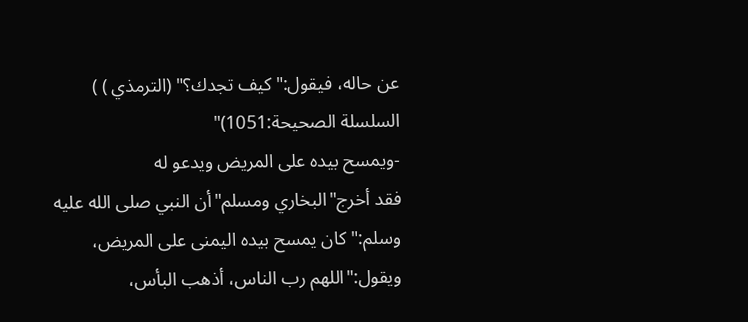عن حاله، فيقول:"كيف تجدك؟" (الترمذي ) ) السلسلة الصحيحة:1051)"
-ويمسح بيده على المريض ويدعو له
فقد أخرج"البخاري ومسلم"أن النبي صلى الله عليه وسلم:"كان يمسح بيده اليمنى على المريض، ويقول:"اللهم رب الناس، أذهب البأس،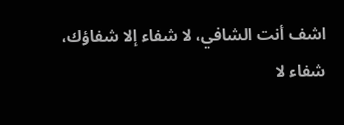اشف أنت الشافي، لا شفاء إلا شفاؤك، شفاء لا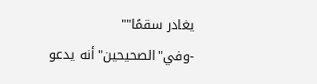يغادر سقمًا""
-وفي"الصحيحين"أنه يدعو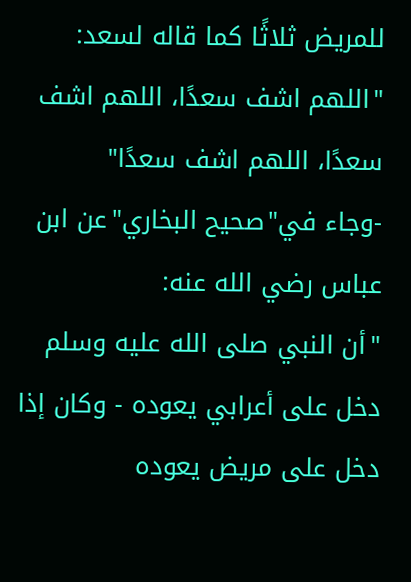للمريض ثلاثًا كما قاله لسعد:
"اللهم اشف سعدًا، اللهم اشف سعدًا، اللهم اشف سعدًا"
-وجاء في"صحيح البخاري"عن ابن عباس رضي الله عنه:
"أن النبي صلى الله عليه وسلم دخل على أعرابي يعوده - وكان إذا دخل على مريض يعوده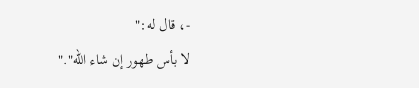-، قال له:"
لا بأس طهور إن شاء الله"."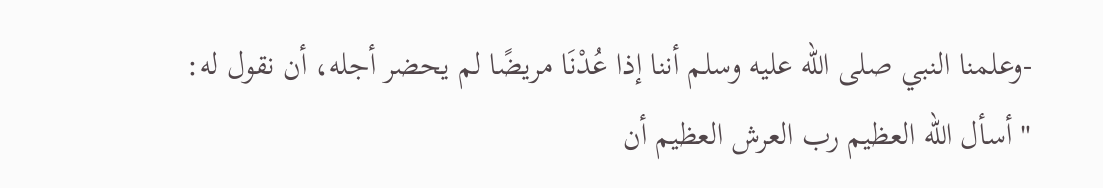-وعلمنا النبي صلى الله عليه وسلم أننا إذا عُدْنَا مريضًا لم يحضر أجله، أن نقول له:
"أسأل الله العظيم رب العرش العظيم أن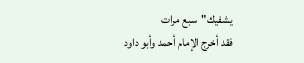يشفيك"سبع مرات
فقد أخرج الإمام أحمد وأبو داود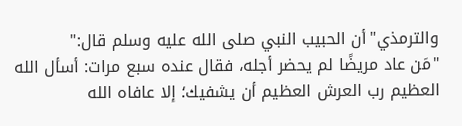والترمذي"أن الحبيب النبي صلى الله عليه وسلم قال:"
"مَن عاد مريضًا لم يحضر أجله، فقال عنده سبع مرات: أسأل الله العظيم رب العرش العظيم أن يشفيك؛ إلا عافاه الله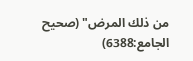من ذلك المرض" (صحيح الجامع:6388)